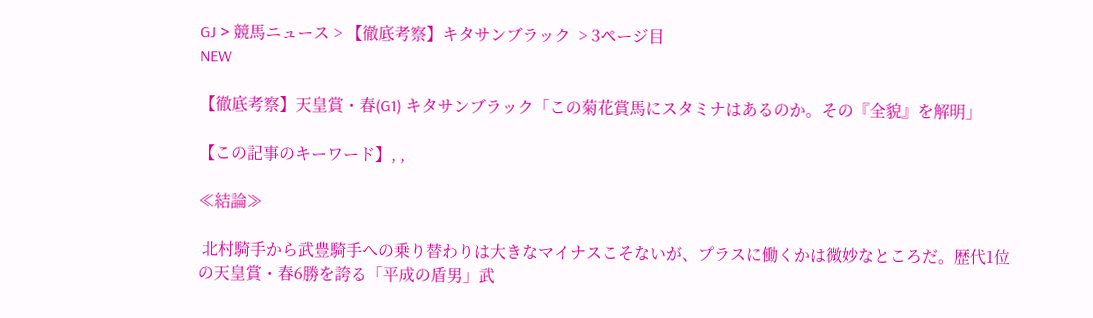GJ > 競馬ニュース > 【徹底考察】キタサンブラック  > 3ページ目
NEW

【徹底考察】天皇賞・春(G1) キタサンブラック「この菊花賞馬にスタミナはあるのか。その『全貌』を解明」

【この記事のキーワード】, ,

≪結論≫

 北村騎手から武豊騎手への乗り替わりは大きなマイナスこそないが、プラスに働くかは微妙なところだ。歴代1位の天皇賞・春6勝を誇る「平成の盾男」武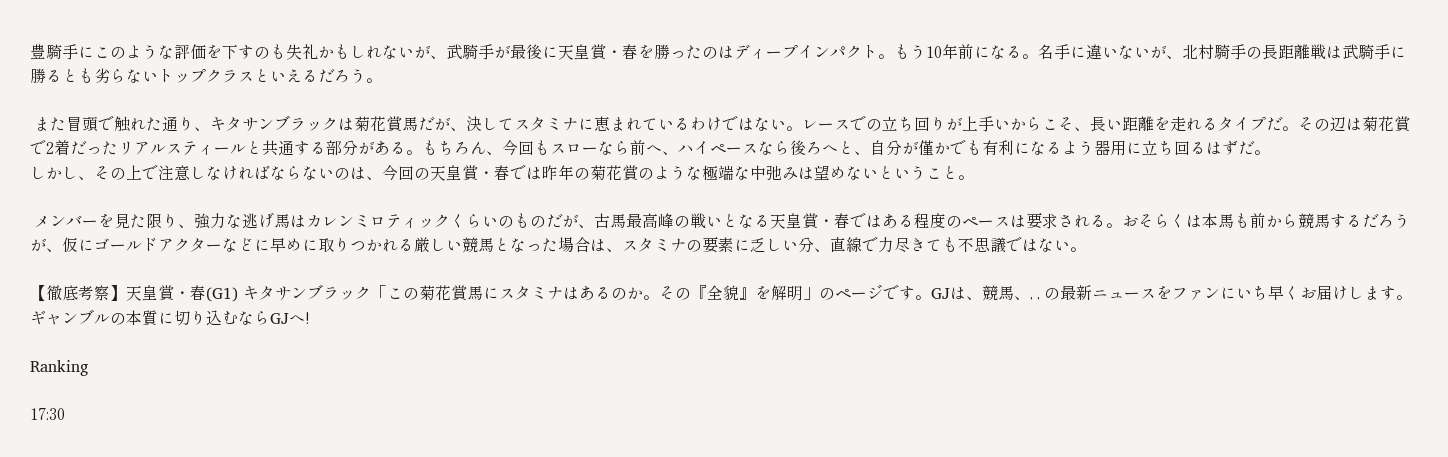豊騎手にこのような評価を下すのも失礼かもしれないが、武騎手が最後に天皇賞・春を勝ったのはディープインパクト。もう10年前になる。名手に違いないが、北村騎手の長距離戦は武騎手に勝るとも劣らないトップクラスといえるだろう。

 また冒頭で触れた通り、キタサンブラックは菊花賞馬だが、決してスタミナに恵まれているわけではない。レースでの立ち回りが上手いからこそ、長い距離を走れるタイプだ。その辺は菊花賞で2着だったリアルスティールと共通する部分がある。もちろん、今回もスローなら前へ、ハイペースなら後ろへと、自分が僅かでも有利になるよう器用に立ち回るはずだ。
しかし、その上で注意しなければならないのは、今回の天皇賞・春では昨年の菊花賞のような極端な中弛みは望めないということ。

 メンバーを見た限り、強力な逃げ馬はカレンミロティックくらいのものだが、古馬最高峰の戦いとなる天皇賞・春ではある程度のペースは要求される。おそらくは本馬も前から競馬するだろうが、仮にゴールドアクターなどに早めに取りつかれる厳しい競馬となった場合は、スタミナの要素に乏しい分、直線で力尽きても不思議ではない。

【徹底考察】天皇賞・春(G1) キタサンブラック「この菊花賞馬にスタミナはあるのか。その『全貌』を解明」のページです。GJは、競馬、, , の最新ニュースをファンにいち早くお届けします。ギャンブルの本質に切り込むならGJへ!

Ranking

17:30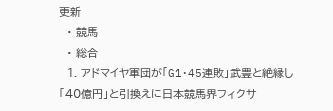更新
  • 競馬
  • 総合
  1. アドマイヤ軍団が「G1・45連敗」武豊と絶縁し「40億円」と引換えに日本競馬界フィクサ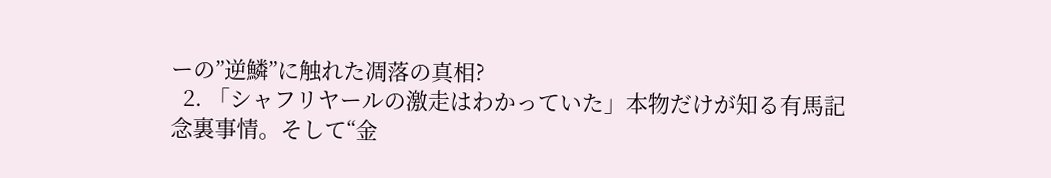ーの”逆鱗”に触れた凋落の真相?
  2. 「シャフリヤールの激走はわかっていた」本物だけが知る有馬記念裏事情。そして“金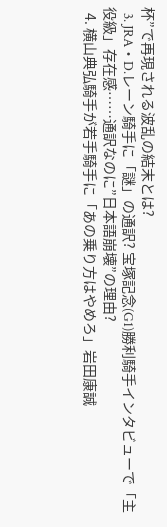杯”で再現される波乱の結末とは?
  3. JRA・D.レーン騎手に「謎」の通訳? 宝塚記念(G1)勝利騎手インタビューで「主役級」存在感……通訳なのに”日本語崩壊”の理由?
  4. 横山典弘騎手が若手騎手に「あの乗り方はやめろ」岩田康誠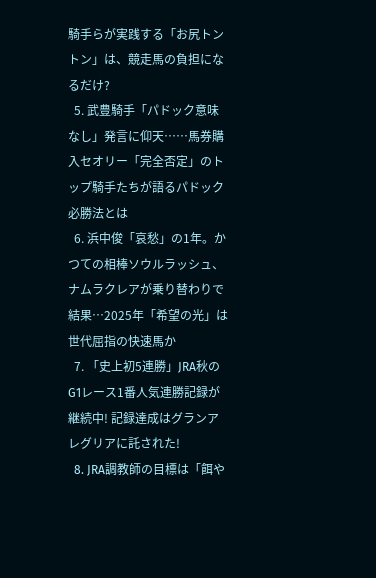騎手らが実践する「お尻トントン」は、競走馬の負担になるだけ?
  5. 武豊騎手「パドック意味なし」発言に仰天……馬券購入セオリー「完全否定」のトップ騎手たちが語るパドック必勝法とは
  6. 浜中俊「哀愁」の1年。かつての相棒ソウルラッシュ、ナムラクレアが乗り替わりで結果…2025年「希望の光」は世代屈指の快速馬か
  7. 「史上初5連勝」JRA秋のG1レース1番人気連勝記録が継続中! 記録達成はグランアレグリアに託された!
  8. JRA調教師の目標は「餌や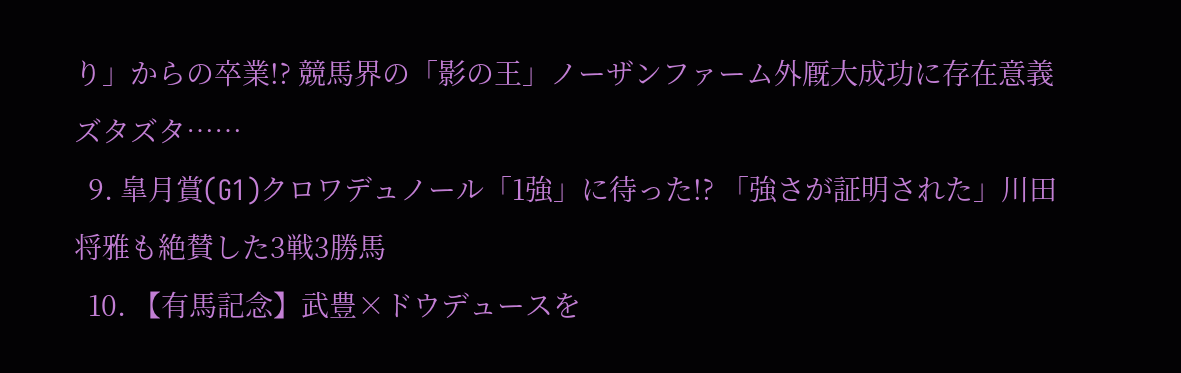り」からの卒業!? 競馬界の「影の王」ノーザンファーム外厩大成功に存在意義ズタズタ……
  9. 皐月賞(G1)クロワデュノール「1強」に待った!? 「強さが証明された」川田将雅も絶賛した3戦3勝馬
  10. 【有馬記念】武豊×ドウデュースを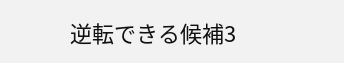逆転できる候補3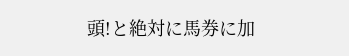頭!と絶対に馬券に加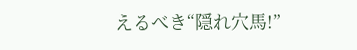えるべき“隠れ穴馬!”